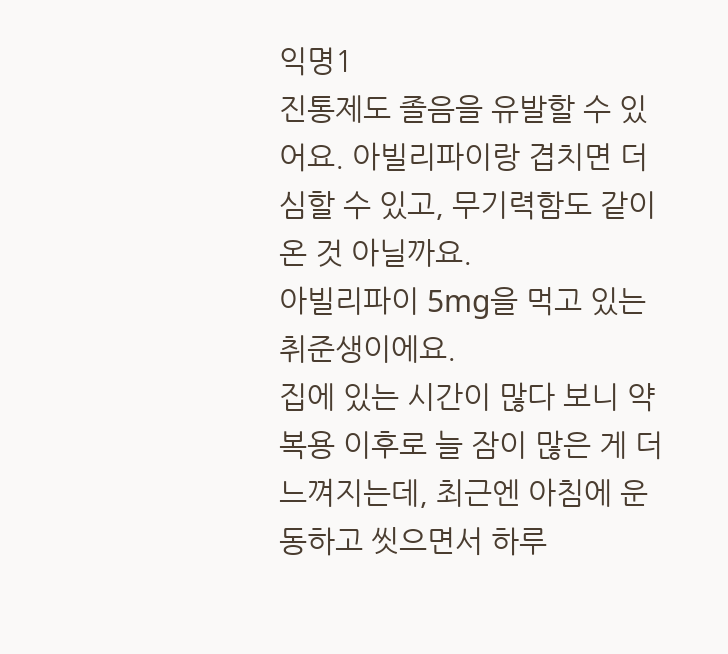익명1
진통제도 졸음을 유발할 수 있어요. 아빌리파이랑 겹치면 더 심할 수 있고, 무기력함도 같이 온 것 아닐까요.
아빌리파이 5mg을 먹고 있는 취준생이에요.
집에 있는 시간이 많다 보니 약 복용 이후로 늘 잠이 많은 게 더 느껴지는데, 최근엔 아침에 운동하고 씻으면서 하루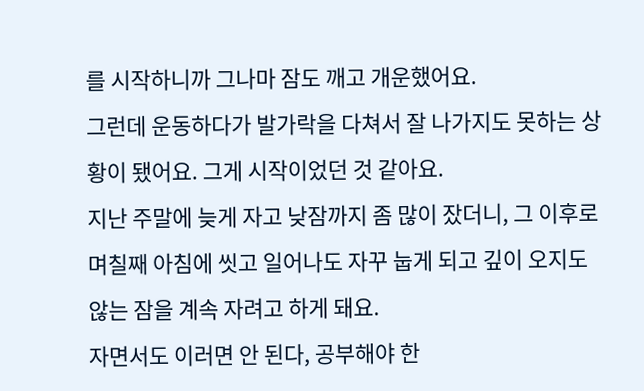를 시작하니까 그나마 잠도 깨고 개운했어요.
그런데 운동하다가 발가락을 다쳐서 잘 나가지도 못하는 상황이 됐어요. 그게 시작이었던 것 같아요.
지난 주말에 늦게 자고 낮잠까지 좀 많이 잤더니, 그 이후로 며칠째 아침에 씻고 일어나도 자꾸 눕게 되고 깊이 오지도 않는 잠을 계속 자려고 하게 돼요.
자면서도 이러면 안 된다, 공부해야 한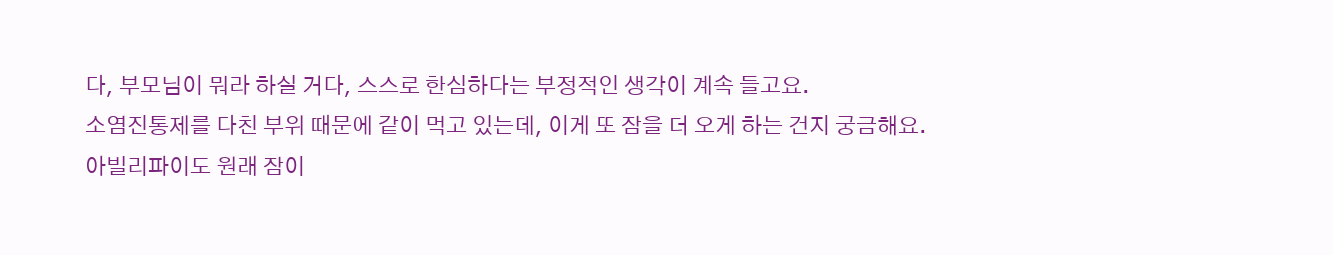다, 부모님이 뭐라 하실 거다, 스스로 한심하다는 부정적인 생각이 계속 들고요.
소염진통제를 다친 부위 때문에 같이 먹고 있는데, 이게 또 잠을 더 오게 하는 건지 궁금해요.
아빌리파이도 원래 잠이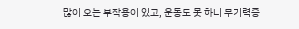많이 오는 부작용이 있고, 운동도 못 하니 무기력증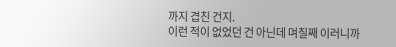까지 겹친 건지.
이런 적이 없었던 건 아닌데 며칠째 이러니까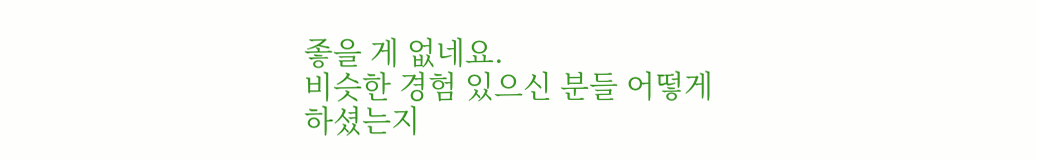좋을 게 없네요.
비슷한 경험 있으신 분들 어떻게 하셨는지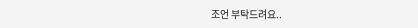조언 부탁드려요..